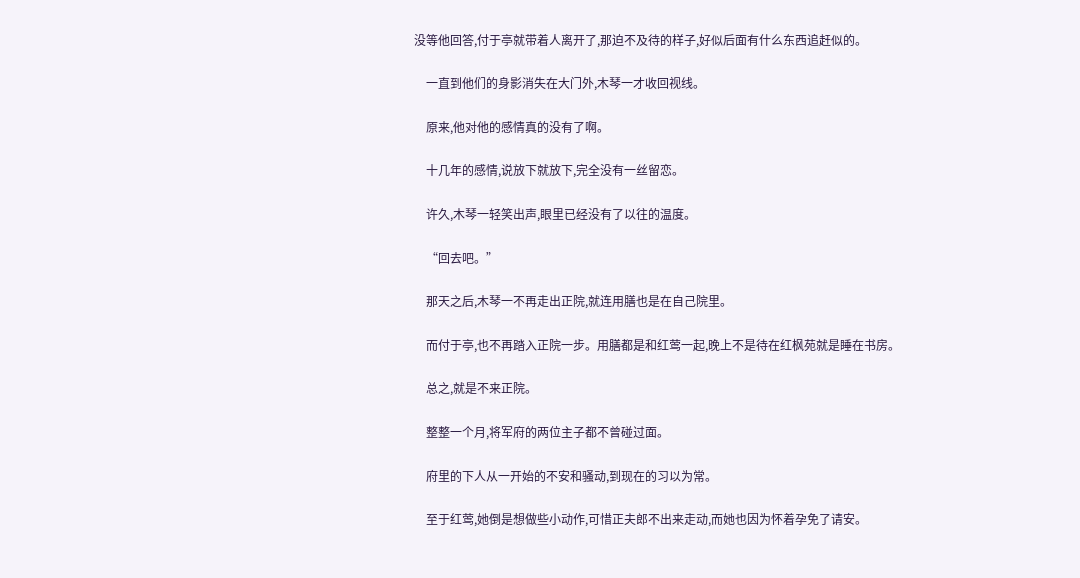没等他回答,付于亭就带着人离开了,那迫不及待的样子,好似后面有什么东西追赶似的。

    一直到他们的身影消失在大门外,木琴一才收回视线。

    原来,他对他的感情真的没有了啊。

    十几年的感情,说放下就放下,完全没有一丝留恋。

    许久,木琴一轻笑出声,眼里已经没有了以往的温度。

    “回去吧。”

    那天之后,木琴一不再走出正院,就连用膳也是在自己院里。

    而付于亭,也不再踏入正院一步。用膳都是和红莺一起,晚上不是待在红枫苑就是睡在书房。

    总之,就是不来正院。

    整整一个月,将军府的两位主子都不曾碰过面。

    府里的下人从一开始的不安和骚动,到现在的习以为常。

    至于红莺,她倒是想做些小动作,可惜正夫郎不出来走动,而她也因为怀着孕免了请安。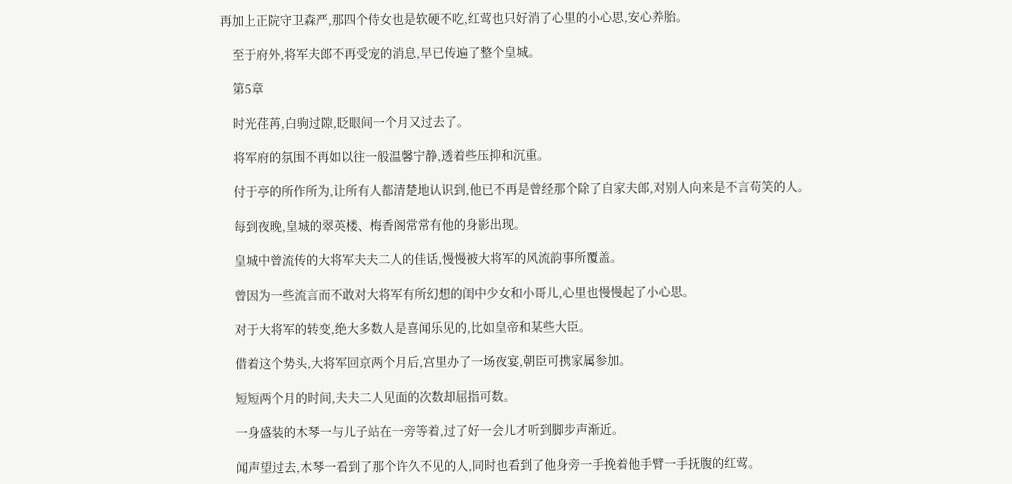再加上正院守卫森严,那四个侍女也是软硬不吃,红莺也只好消了心里的小心思,安心养胎。

    至于府外,将军夫郎不再受宠的消息,早已传遍了整个皇城。

    第5章

    时光荏苒,白驹过隙,眨眼间一个月又过去了。

    将军府的氛围不再如以往一般温馨宁静,透着些压抑和沉重。

    付于亭的所作所为,让所有人都清楚地认识到,他已不再是曾经那个除了自家夫郎,对别人向来是不言苟笑的人。

    每到夜晚,皇城的翠英楼、梅香阁常常有他的身影出现。

    皇城中曾流传的大将军夫夫二人的佳话,慢慢被大将军的风流韵事所覆盖。

    曾因为一些流言而不敢对大将军有所幻想的闺中少女和小哥儿,心里也慢慢起了小心思。

    对于大将军的转变,绝大多数人是喜闻乐见的,比如皇帝和某些大臣。

    借着这个势头,大将军回京两个月后,宫里办了一场夜宴,朝臣可携家属参加。

    短短两个月的时间,夫夫二人见面的次数却屈指可数。

    一身盛装的木琴一与儿子站在一旁等着,过了好一会儿才听到脚步声渐近。

    闻声望过去,木琴一看到了那个许久不见的人,同时也看到了他身旁一手挽着他手臂一手抚腹的红莺。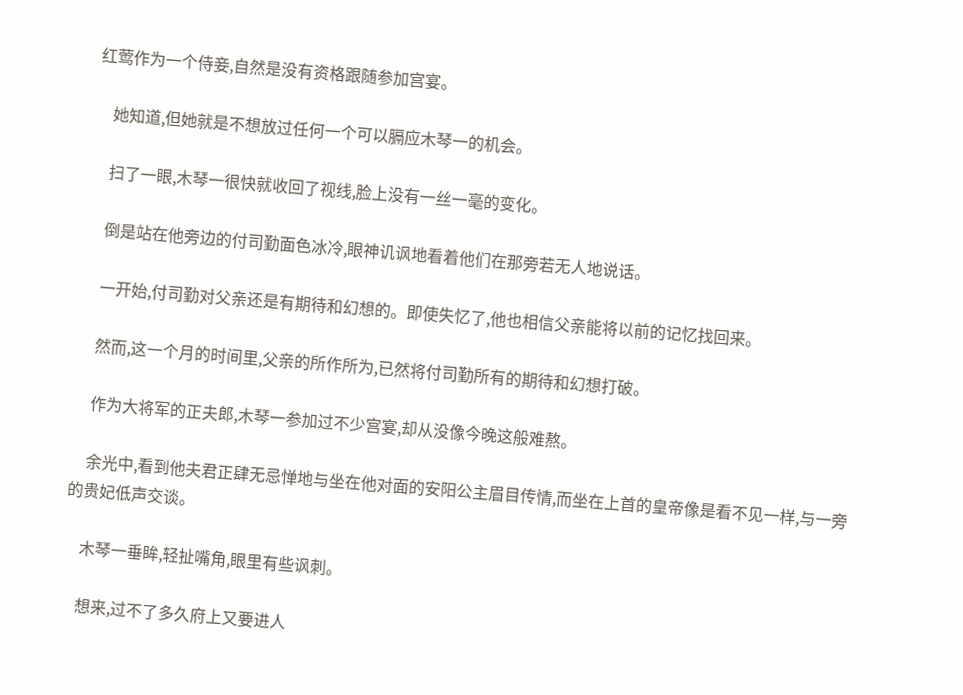红莺作为一个侍妾,自然是没有资格跟随参加宫宴。

    她知道,但她就是不想放过任何一个可以膈应木琴一的机会。

    扫了一眼,木琴一很快就收回了视线,脸上没有一丝一毫的变化。

    倒是站在他旁边的付司勤面色冰冷,眼神讥讽地看着他们在那旁若无人地说话。

    一开始,付司勤对父亲还是有期待和幻想的。即使失忆了,他也相信父亲能将以前的记忆找回来。

    然而,这一个月的时间里,父亲的所作所为,已然将付司勤所有的期待和幻想打破。

    作为大将军的正夫郎,木琴一参加过不少宫宴,却从没像今晚这般难熬。

    余光中,看到他夫君正肆无忌惮地与坐在他对面的安阳公主眉目传情,而坐在上首的皇帝像是看不见一样,与一旁的贵妃低声交谈。

    木琴一垂眸,轻扯嘴角,眼里有些讽刺。

    想来,过不了多久府上又要进人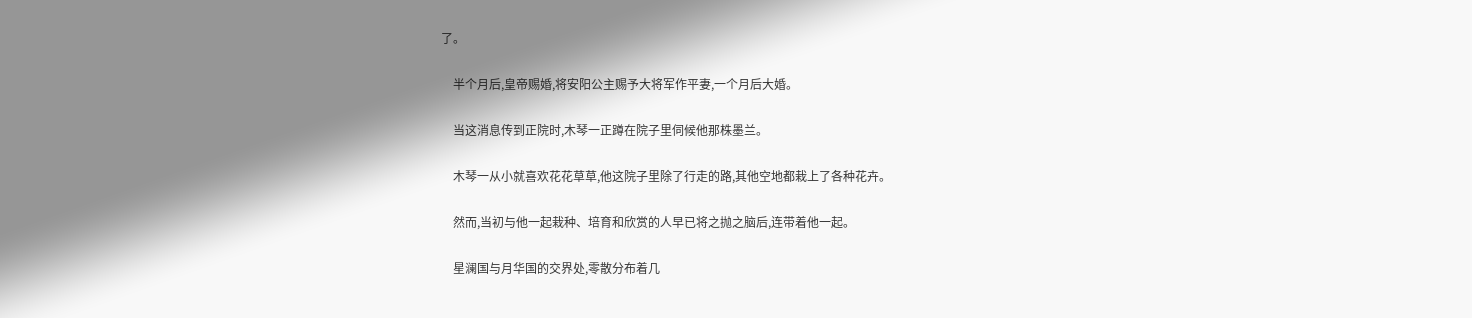了。

    半个月后,皇帝赐婚,将安阳公主赐予大将军作平妻,一个月后大婚。

    当这消息传到正院时,木琴一正蹲在院子里伺候他那株墨兰。

    木琴一从小就喜欢花花草草,他这院子里除了行走的路,其他空地都栽上了各种花卉。

    然而,当初与他一起栽种、培育和欣赏的人早已将之抛之脑后,连带着他一起。

    星澜国与月华国的交界处,零散分布着几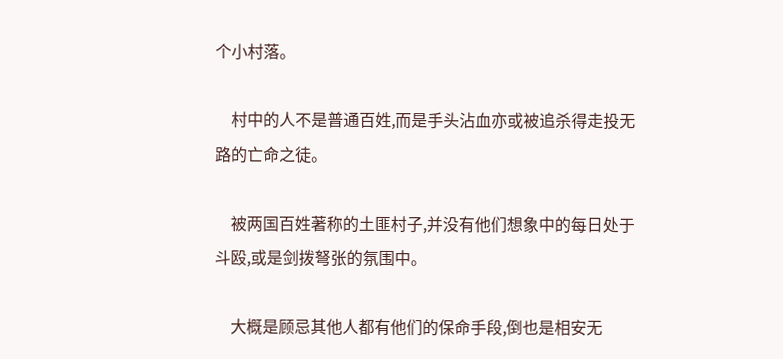个小村落。

    村中的人不是普通百姓,而是手头沾血亦或被追杀得走投无路的亡命之徒。

    被两国百姓著称的土匪村子,并没有他们想象中的每日处于斗殴,或是剑拨弩张的氛围中。

    大概是顾忌其他人都有他们的保命手段,倒也是相安无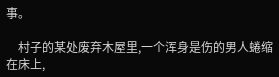事。

    村子的某处废弃木屋里,一个浑身是伤的男人蜷缩在床上,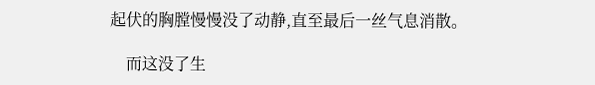起伏的胸膛慢慢没了动静,直至最后一丝气息消散。

    而这没了生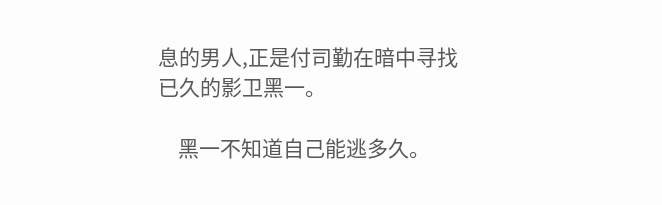息的男人,正是付司勤在暗中寻找已久的影卫黑一。

    黑一不知道自己能逃多久。